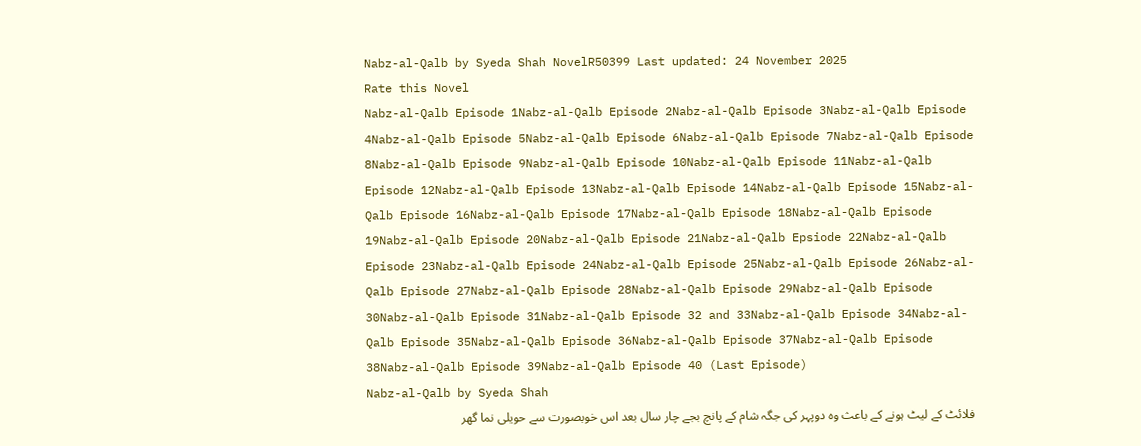Nabz-al-Qalb by Syeda Shah NovelR50399 Last updated: 24 November 2025
Rate this Novel
Nabz-al-Qalb Episode 1Nabz-al-Qalb Episode 2Nabz-al-Qalb Episode 3Nabz-al-Qalb Episode 4Nabz-al-Qalb Episode 5Nabz-al-Qalb Episode 6Nabz-al-Qalb Episode 7Nabz-al-Qalb Episode 8Nabz-al-Qalb Episode 9Nabz-al-Qalb Episode 10Nabz-al-Qalb Episode 11Nabz-al-Qalb Episode 12Nabz-al-Qalb Episode 13Nabz-al-Qalb Episode 14Nabz-al-Qalb Episode 15Nabz-al-Qalb Episode 16Nabz-al-Qalb Episode 17Nabz-al-Qalb Episode 18Nabz-al-Qalb Episode 19Nabz-al-Qalb Episode 20Nabz-al-Qalb Episode 21Nabz-al-Qalb Epsiode 22Nabz-al-Qalb Episode 23Nabz-al-Qalb Episode 24Nabz-al-Qalb Episode 25Nabz-al-Qalb Episode 26Nabz-al-Qalb Episode 27Nabz-al-Qalb Episode 28Nabz-al-Qalb Episode 29Nabz-al-Qalb Episode 30Nabz-al-Qalb Episode 31Nabz-al-Qalb Episode 32 and 33Nabz-al-Qalb Episode 34Nabz-al-Qalb Episode 35Nabz-al-Qalb Episode 36Nabz-al-Qalb Episode 37Nabz-al-Qalb Episode 38Nabz-al-Qalb Episode 39Nabz-al-Qalb Episode 40 (Last Episode)
Nabz-al-Qalb by Syeda Shah
فلائٹ کے لیٹ ہونے کے باعث وہ دوپہر کی جگہ شام کے پانچ بجے چار سال بعد اس خوبصورت سے حویلی نما گھر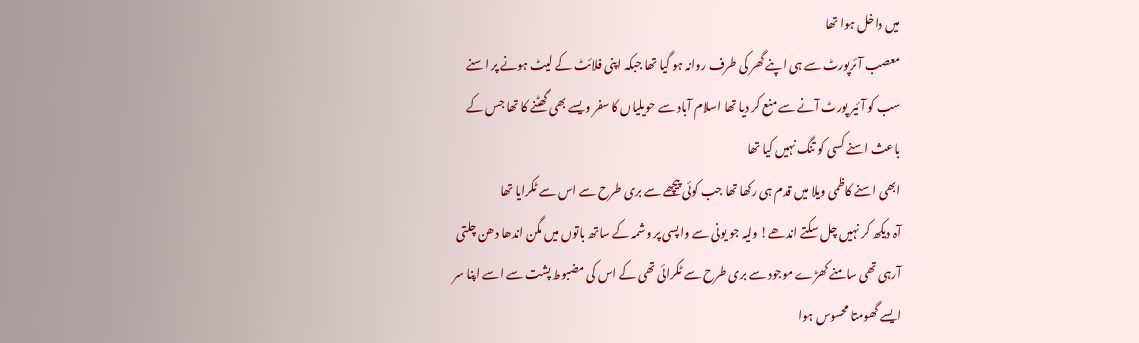میں داخل ہوا تھا
معصب آئرپورٹ سے ہی اپنے گھر کی طرف روانہ ہو گیا تھا جبکہ اپنی فلائٹ کے لیٹ ہونے پر اسنے سب کو آئیر پورٹ آنے سے منع کر دیا تھا اسلام آباد سے حویلیاں کا سفر ویسے بھی گھٹنے کا تھا جس کے باعث اسنے کسی کو تنگ نہیں کیا تھا
ابھی اسنے کاظمی ویلا میں قدم ہی رکھا تھا جب کوئی پیچھے سے بری طرح سے اس سے ٹکرایا تھا
آہ دیکھ کر نہیں چل سکتے اندھے! ولیہ جو یونی سے واپسی پر وشمہ کے ساتھ باتوں میں مگن اندھا دھن چلتی آرہی تھی سامنے کھڑے موجود سے بری طرح سے ٹکرائی تھی کے اس کی مضبوط پشت سے اسے اپنا سر ایسے گھومتا محسوس ہوا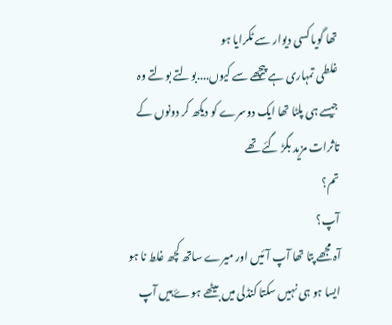تھا گویا کسی دیوار سے ٹکرایا ہو
غلطی تمہاری ہے پیچھے سے کیوں....بولتے بولتے وہ جیسے ہی پلٹا تھا ایک دوسرے کو دیکھ کر دونوں کے تاثرات مزید بگڑ گئے تھے
تم؟
آپ؟
آہ مجھے پتا تھا آپ آئیں اور میرے ساتھ کچھ غلط نا ہو ایسا ہو ہی نہیں سکتا کنڈلی میں بیٹھے ہوۓ ہیں آپ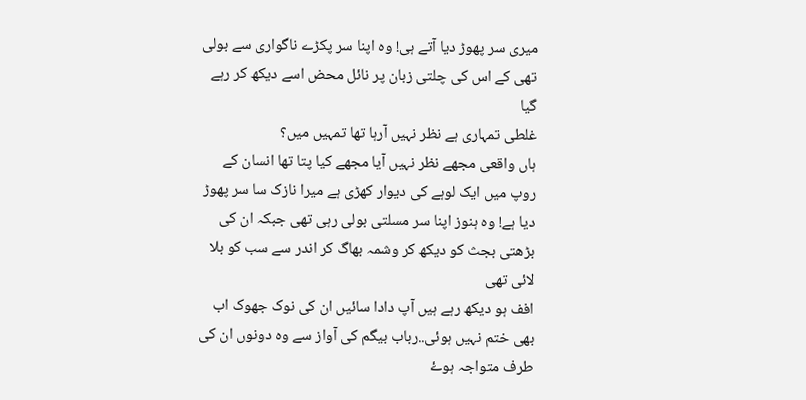میری سر پھوڑ دیا آتے ہی! وہ اپنا سر پکڑے ناگواری سے بولی تھی کے اس کی چلتی زبان پر نائل محض اسے دیکھ کر رہے گیا
غلطی تمہاری ہے نظر نہیں آرہا تھا تمہیں میں؟
ہاں واقعی مجھے نظر نہیں آیا مجھے کیا پتا تھا انسان کے روپ میں ایک لوہے کی دیوار کھڑی ہے میرا نازک سا سر پھوڑ دیا ہے! وہ ہنوز اپنا سر مسلتی بولی رہی تھی جبکہ ان کی بڑھتی بجث کو دیکھ کر وشمہ بھاگ کر اندر سے سب کو بلا لائی تھی
افف ہو دیکھ رہے ہیں آپ دادا سائیں ان کی نوک جھوک اب بھی ختم نہیں ہوئی..رباب بیگم کی آواز سے وہ دونوں ان کی طرف متواجہ ہوۓ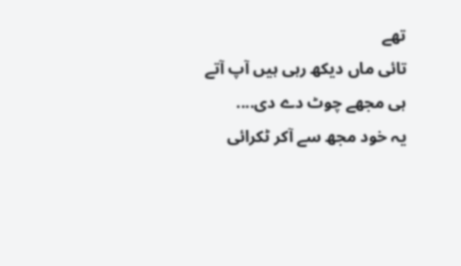تھے
تائی ماں دیکھ رہی ہیں آپ آتے ہی مجھے چوٹ دے دی....
یہ خود مجھ سے آکر ٹکرائی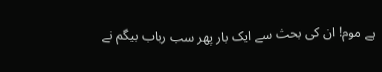ہے موم! ان کی بحث سے ایک بار پھر سب رباب بیگم نے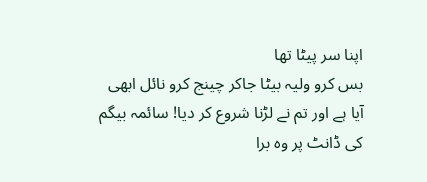اپنا سر پیٹا تھا
بس کرو ولیہ بیٹا جاکر چینج کرو نائل ابھی آیا ہے اور تم نے لڑنا شروع کر دیا! سائمہ بیگم کی ڈانٹ پر وہ برا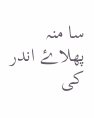سا منہ پھلاۓ اندر کی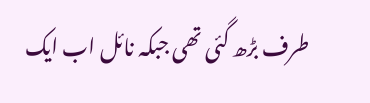طرف بڑھ گئی تھی جبکہ نائل اب ایک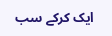ایک کرکے سب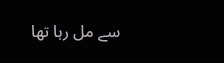سے مل رہا تھا